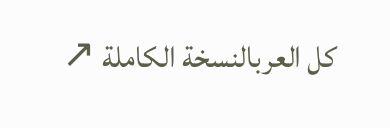كل العربالنسخة الكاملة ↗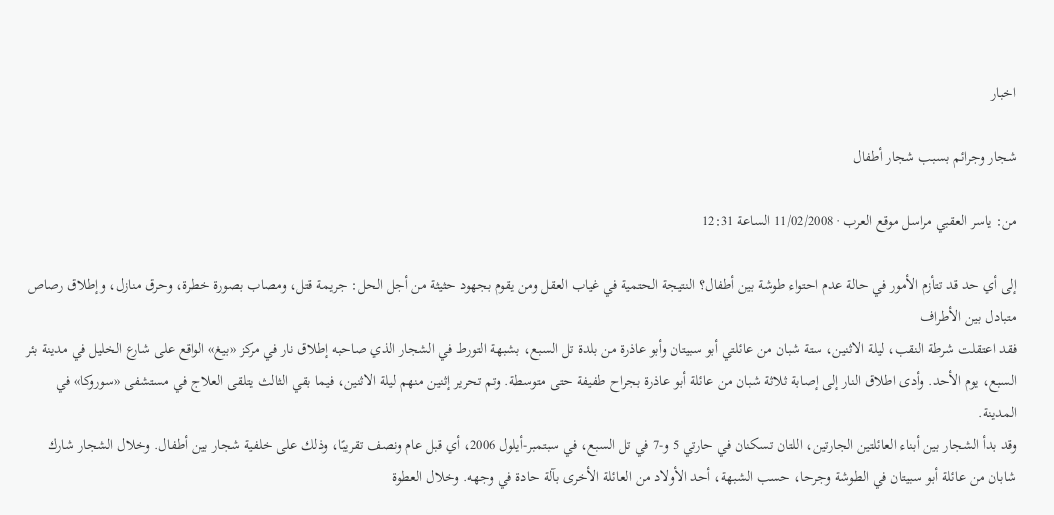اخبار

شجار وجرائم بسبب شجار أطفال

من: ياسر العقبي مراسل موقع العرب · 11/02/2008 الساعة 12:31

إلى أي حد قد تتأزم الأمور في حالة عدم احتواء طوشة بين أطفال؟ النتيجة الحتمية في غياب العقل ومن يقوم بجهود حثيثة من أجل الحل: جريمة قتل، ومصاب بصورة خطرة، وحرق منازل، وإطلاق رصاص متبادل بين الأطراف
فقد اعتقلت شرطة النقب، ليلة الاثنين، ستة شبان من عائلتي أبو سبيتان وأبو عاذرة من بلدة تل السبع، بشبهة التورط في الشجار الذي صاحبه إطلاق نار في مركز «بيغ» الواقع على شارع الخليل في مدينة بئر السبع، يوم الأحد. وأدى اطلاق النار إلى إصابة ثلاثة شبان من عائلة أبو عاذرة بجراح طفيفة حتى متوسطة. وتم تحرير إثنين منهم ليلة الاثنين، فيما بقي الثالث يتلقى العلاج في مستشفى «سوروكا» في المدينة.
وقد بدأ الشجار بين أبناء العائلتين الجارتين، اللتان تسكنان في حارتي 5 و-7 في تل السبع، في سبتمبر-أيلول 2006، أي قبل عام ونصف تقريبًا، وذلك على خلفية شجار بين أطفال. وخلال الشجار شارك شابان من عائلة أبو سبيتان في الطوشة وجرحا، حسب الشبهة، أحد الأولاد من العائلة الأخرى بآلة حادة في وجهه. وخلال العطوة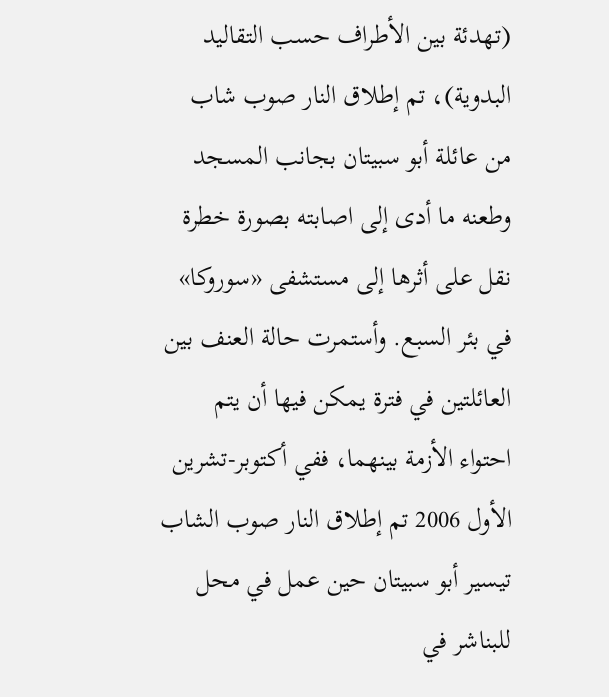(تهدئة بين الأطراف حسب التقاليد البدوية)، تم إطلاق النار صوب شاب من عائلة أبو سبيتان بجانب المسجد وطعنه ما أدى إلى اصابته بصورة خطرة نقل على أثرها إلى مستشفى «سوروكا» في بئر السبع. وأستمرت حالة العنف بين العائلتين في فترة يمكن فيها أن يتم احتواء الأزمة بينهما، ففي أكتوبر-تشرين الأول 2006 تم إطلاق النار صوب الشاب تيسير أبو سبيتان حين عمل في محل للبناشر في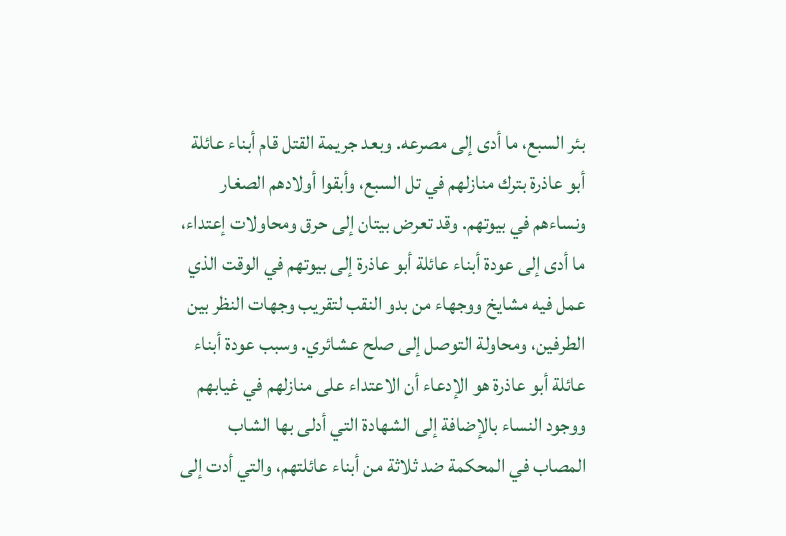بئر السبع، ما أدى إلى مصرعه. وبعد جريمة القتل قام أبناء عائلة أبو عاذرة بترك منازلهم في تل السبع، وأبقوا أولادهم الصغار ونساءهم في بيوتهم. وقد تعرض بيتان إلى حرق ومحاولات إعتداء، ما أدى إلى عودة أبناء عائلة أبو عاذرة إلى بيوتهم في الوقت الذي عمل فيه مشايخ ووجهاء من بدو النقب لتقريب وجهات النظر بين الطرفين، ومحاولة التوصل إلى صلح عشائري. وسبب عودة أبناء عائلة أبو عاذرة هو الإدعاء أن الاعتداء على منازلهم في غيابهم ووجود النساء بالإضافة إلى الشهادة التي أدلى بها الشاب المصاب في المحكمة ضد ثلاثة من أبناء عائلتهم، والتي أدت إلى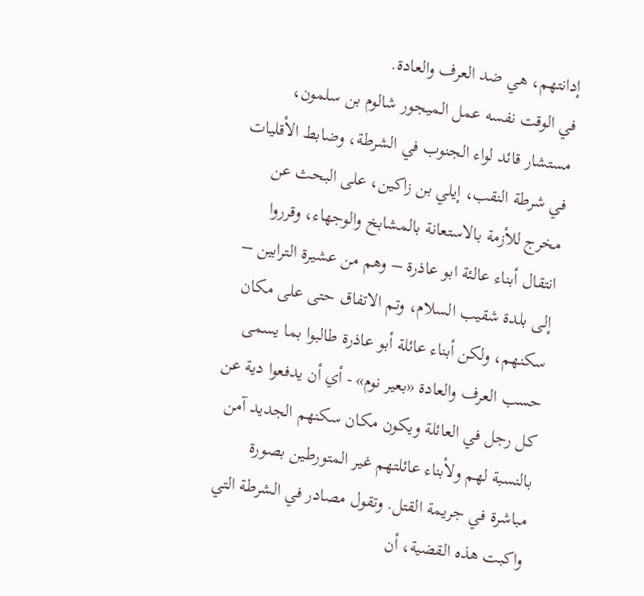إدانتهم، هي ضد العرف والعادة.
في الوقت نفسه عمل الميجور شالوم بن سلمون، مستشار قائد لواء الجنوب في الشرطة، وضابط الأقليات في شرطة النقب، إيلي بن زاكين، على البحث عن مخرج للأزمة بالاستعانة بالمشابخ والوجهاء، وقرروا انتقال أبناء عالئة ابو عاذرة – وهم من عشيرة الترابين – إلى بلدة شقيب السلام، وتم الاتفاق حتى على مكان سكنهم، ولكن أبناء عائلة أبو عاذرة طالبوا بما يسمى حسب العرف والعادة «بعير نوم» - أي أن يدفعوا دية عن كل رجل في العائلة ويكون مكان سكنهم الجديد آمن بالنسبة لهم ولأبناء عائلتهم غير المتورطين بصورة مباشرة في جريمة القتل. وتقول مصادر في الشرطة التي واكبت هذه القضية، أن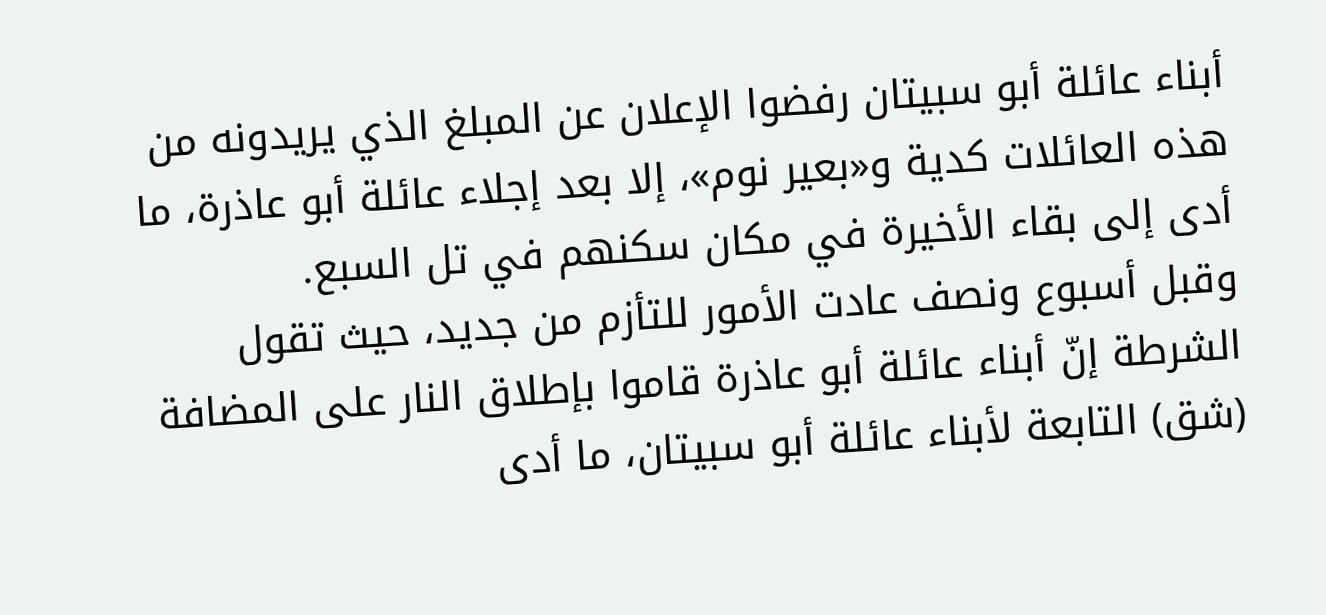أبناء عائلة أبو سبيتان رفضوا الإعلان عن المبلغ الذي يريدونه من هذه العائلات كدية و«بعير نوم»، إلا بعد إجلاء عائلة أبو عاذرة، ما أدى إلى بقاء الأخيرة في مكان سكنهم في تل السبع.
وقبل أسبوع ونصف عادت الأمور للتأزم من جديد، حيث تقول الشرطة إنّ أبناء عائلة أبو عاذرة قاموا بإطلاق النار على المضافة (شق) التابعة لأبناء عائلة أبو سبيتان، ما أدى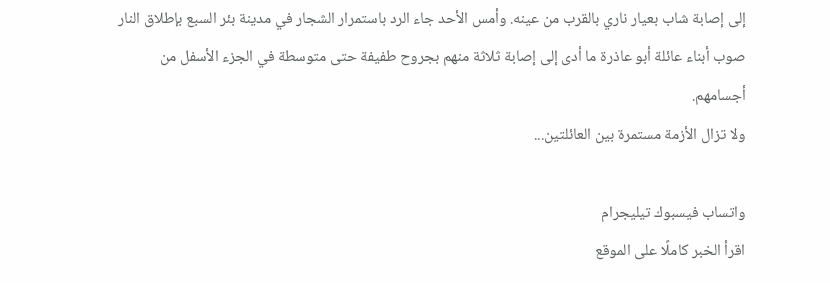إلى إصابة شاب بعيار ناري بالقرب من عينه. وأمس الأحد جاء الرد باستمرار الشجار في مدينة بئر السبع بإطلاق النار صوب أبناء عائلة أبو عاذرة ما أدى إلى إصابة ثلاثة منهم بجروح طفيفة حتى متوسطة في الجزء الأسفل من أجسامهم.
ولا تزال الأزمة مستمرة بين العائلتين...

واتساب فيسبوك تيليجرام
اقرأ الخبر كاملًا على الموقع